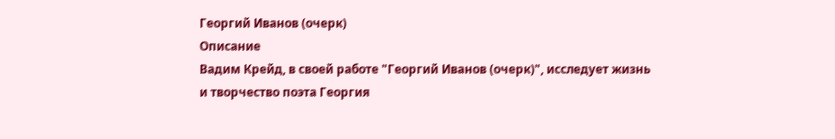Георгий Иванов (очерк)
Описание
Вадим Крейд, в своей работе "Георгий Иванов (очерк)", исследует жизнь и творчество поэта Георгия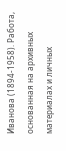Иванова (1894-1958). Работа, основанная на архивных материалах и личных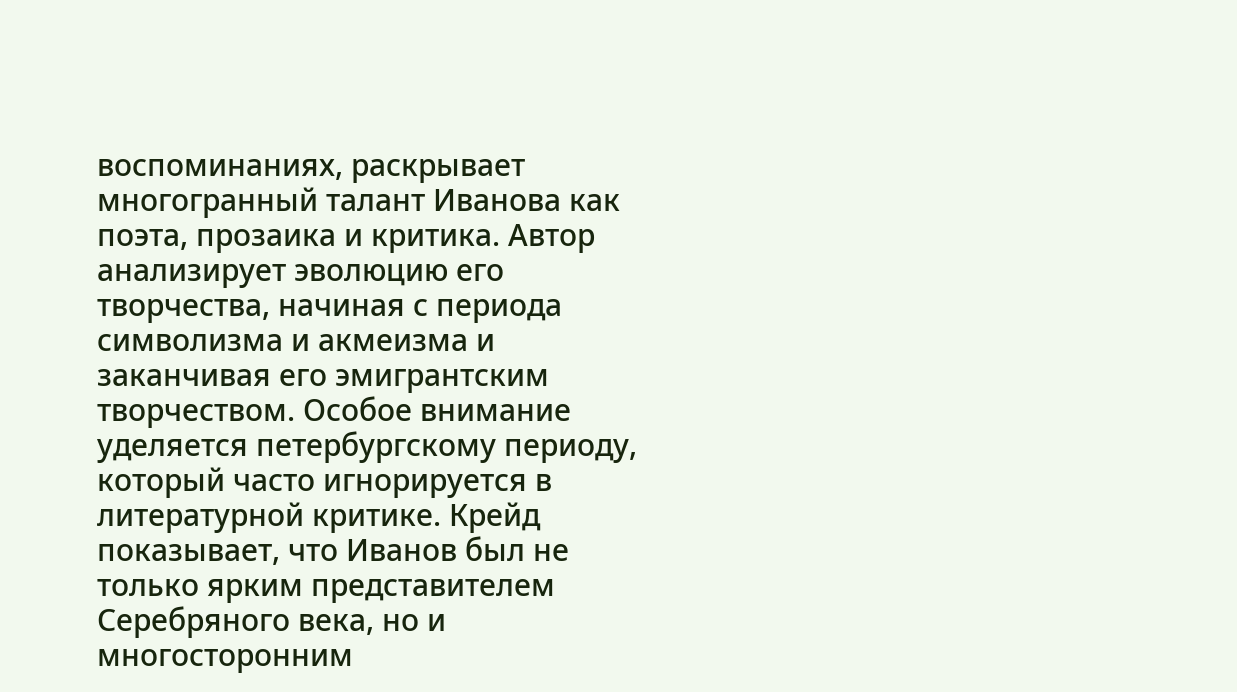воспоминаниях, раскрывает многогранный талант Иванова как поэта, прозаика и критика. Автор анализирует эволюцию его творчества, начиная с периода символизма и акмеизма и заканчивая его эмигрантским творчеством. Особое внимание уделяется петербургскому периоду, который часто игнорируется в литературной критике. Крейд показывает, что Иванов был не только ярким представителем Серебряного века, но и многосторонним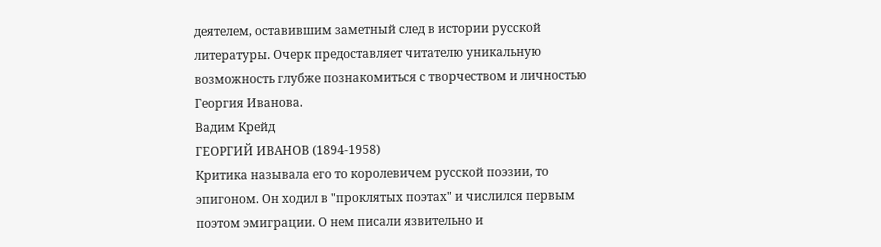деятелем, оставившим заметный след в истории русской литературы. Очерк предоставляет читателю уникальную возможность глубже познакомиться с творчеством и личностью Георгия Иванова.
Вадим Крейд
ГЕОРГИЙ ИВАНОВ (1894-1958)
Критика называла его то королевичем русской поэзии, то эпигоном. Он ходил в "проклятых поэтах" и числился первым поэтом эмиграции. О нем писали язвительно и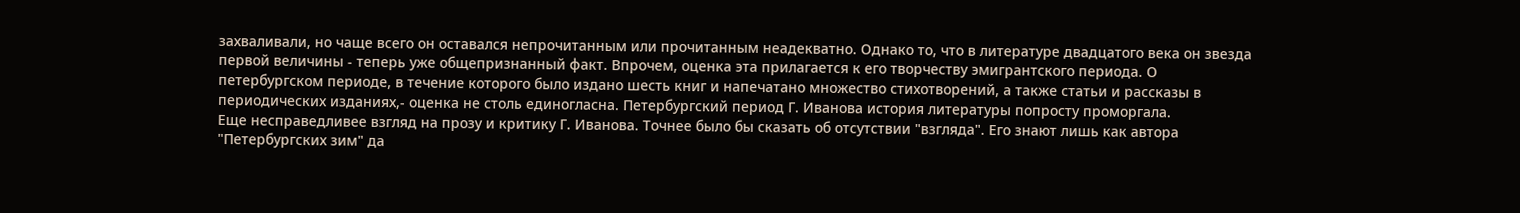захваливали, но чаще всего он оставался непрочитанным или прочитанным неадекватно. Однако то, что в литературе двадцатого века он звезда первой величины - теперь уже общепризнанный факт. Впрочем, оценка эта прилагается к его творчеству эмигрантского периода. О петербургском периоде, в течение которого было издано шесть книг и напечатано множество стихотворений, а также статьи и рассказы в периодических изданиях,- оценка не столь единогласна. Петербургский период Г. Иванова история литературы попросту проморгала.
Еще несправедливее взгляд на прозу и критику Г. Иванова. Точнее было бы сказать об отсутствии "взгляда". Его знают лишь как автора "Петербургских зим" да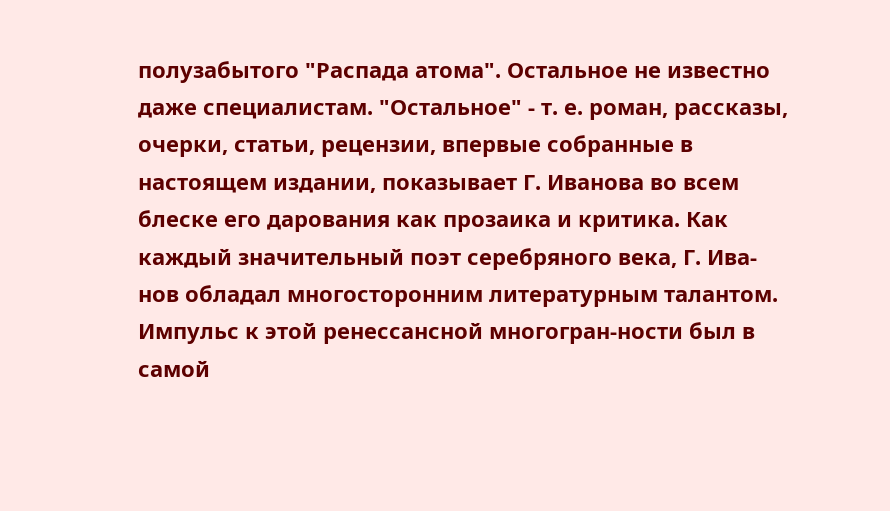полузабытого "Распада атома". Остальное не известно даже специалистам. "Остальное" - т. е. роман, рассказы, очерки, статьи, рецензии, впервые собранные в настоящем издании, показывает Г. Иванова во всем блеске его дарования как прозаика и критика. Как каждый значительный поэт серебряного века, Г. Ива-нов обладал многосторонним литературным талантом. Импульс к этой ренессансной многогран-ности был в самой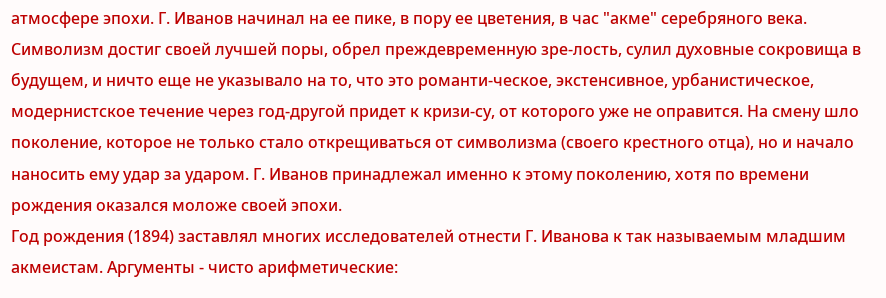атмосфере эпохи. Г. Иванов начинал на ее пике, в пору ее цветения, в час "акме" серебряного века. Символизм достиг своей лучшей поры, обрел преждевременную зре-лость, сулил духовные сокровища в будущем, и ничто еще не указывало на то, что это романти-ческое, экстенсивное, урбанистическое, модернистское течение через год-другой придет к кризи-су, от которого уже не оправится. На смену шло поколение, которое не только стало открещиваться от символизма (своего крестного отца), но и начало наносить ему удар за ударом. Г. Иванов принадлежал именно к этому поколению, хотя по времени рождения оказался моложе своей эпохи.
Год рождения (1894) заставлял многих исследователей отнести Г. Иванова к так называемым младшим акмеистам. Аргументы - чисто арифметические: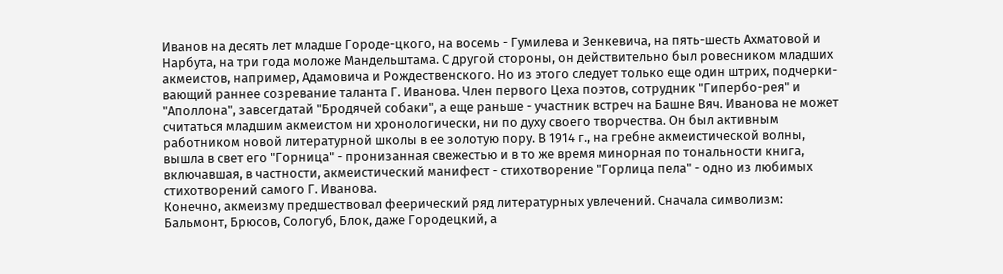Иванов на десять лет младше Городе-цкого, на восемь - Гумилева и Зенкевича, на пять-шесть Ахматовой и Нарбута, на три года моложе Мандельштама. С другой стороны, он действительно был ровесником младших акмеистов, например, Адамовича и Рождественского. Но из этого следует только еще один штрих, подчерки-вающий раннее созревание таланта Г. Иванова. Член первого Цеха поэтов, сотрудник "Гипербо-рея" и "Аполлона", завсегдатай "Бродячей собаки", а еще раньше - участник встреч на Башне Вяч. Иванова не может считаться младшим акмеистом ни хронологически, ни по духу своего творчества. Он был активным работником новой литературной школы в ее золотую пору. В 1914 г., на гребне акмеистической волны, вышла в свет его "Горница" - пронизанная свежестью и в то же время минорная по тональности книга, включавшая, в частности, акмеистический манифест - стихотворение "Горлица пела" - одно из любимых стихотворений самого Г. Иванова.
Конечно, акмеизму предшествовал феерический ряд литературных увлечений. Сначала символизм: Бальмонт, Брюсов, Сологуб, Блок, даже Городецкий, а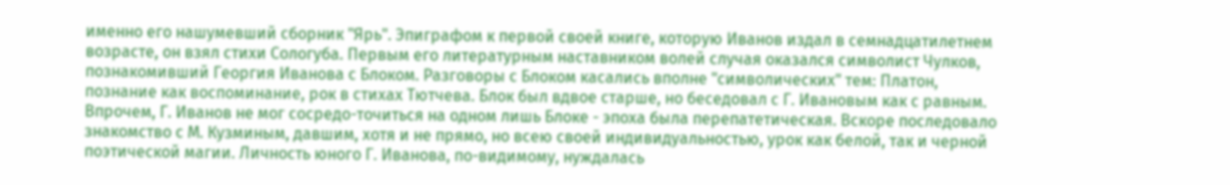именно его нашумевший сборник "Ярь". Эпиграфом к первой своей книге, которую Иванов издал в семнадцатилетнем возрасте, он взял стихи Сологуба. Первым его литературным наставником волей случая оказался символист Чулков, познакомивший Георгия Иванова с Блоком. Разговоры с Блоком касались вполне "символических" тем: Платон, познание как воспоминание, рок в стихах Тютчева. Блок был вдвое старше, но беседовал с Г. Ивановым как с равным. Впрочем, Г. Иванов не мог сосредо-точиться на одном лишь Блоке - эпоха была перепатетическая. Вскоре последовало знакомство с М. Кузминым, давшим, хотя и не прямо, но всею своей индивидуальностью, урок как белой, так и черной поэтической магии. Личность юного Г. Иванова, по-видимому, нуждалась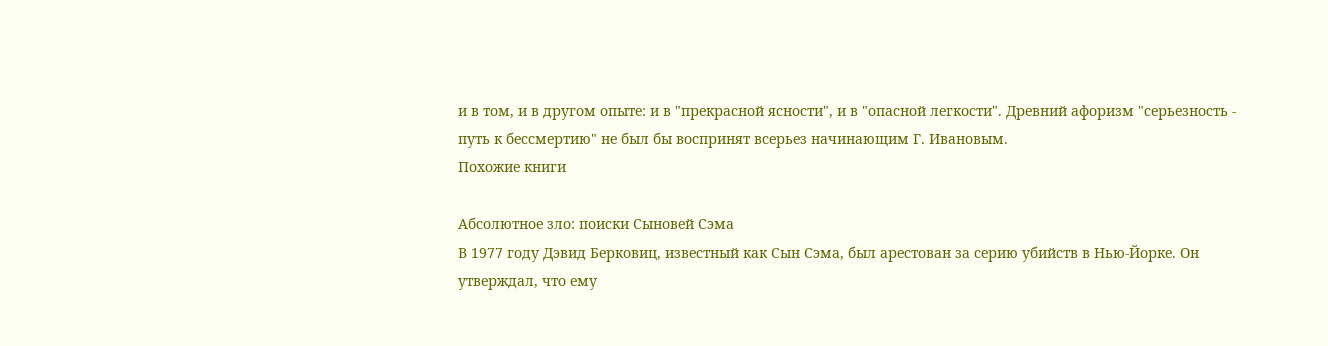и в том, и в другом опыте: и в "прекрасной ясности", и в "опасной легкости". Древний афоризм "серьезность - путь к бессмертию" не был бы воспринят всерьез начинающим Г. Ивановым.
Похожие книги

Абсолютное зло: поиски Сыновей Сэма
В 1977 году Дэвид Берковиц, известный как Сын Сэма, был арестован за серию убийств в Нью-Йорке. Он утверждал, что ему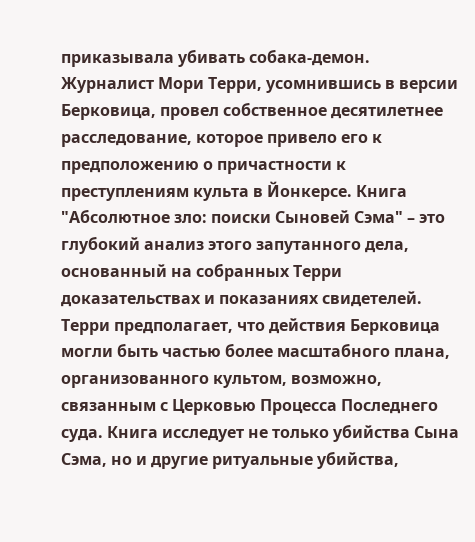приказывала убивать собака-демон. Журналист Мори Терри, усомнившись в версии Берковица, провел собственное десятилетнее расследование, которое привело его к предположению о причастности к преступлениям культа в Йонкерсе. Книга "Абсолютное зло: поиски Сыновей Сэма" – это глубокий анализ этого запутанного дела, основанный на собранных Терри доказательствах и показаниях свидетелей. Терри предполагает, что действия Берковица могли быть частью более масштабного плана, организованного культом, возможно, связанным с Церковью Процесса Последнего суда. Книга исследует не только убийства Сына Сэма, но и другие ритуальные убийства,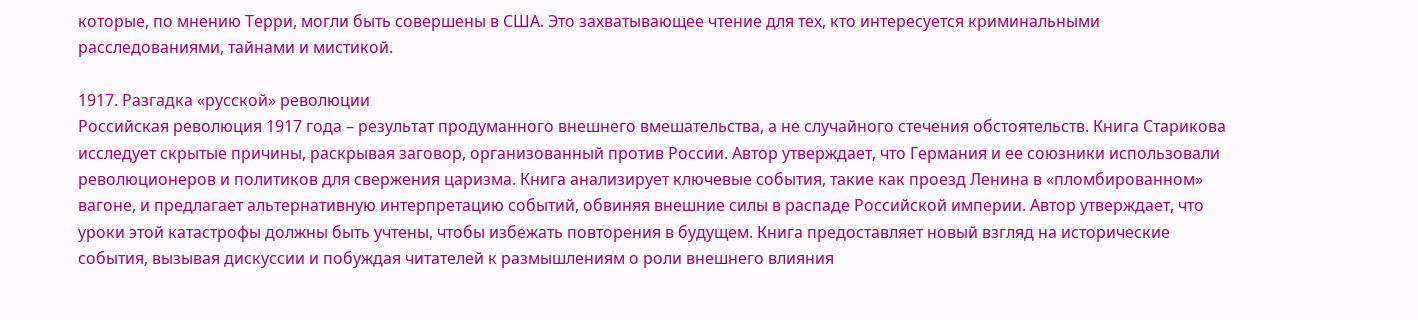которые, по мнению Терри, могли быть совершены в США. Это захватывающее чтение для тех, кто интересуется криминальными расследованиями, тайнами и мистикой.

1917. Разгадка «русской» революции
Российская революция 1917 года – результат продуманного внешнего вмешательства, а не случайного стечения обстоятельств. Книга Старикова исследует скрытые причины, раскрывая заговор, организованный против России. Автор утверждает, что Германия и ее союзники использовали революционеров и политиков для свержения царизма. Книга анализирует ключевые события, такие как проезд Ленина в «пломбированном» вагоне, и предлагает альтернативную интерпретацию событий, обвиняя внешние силы в распаде Российской империи. Автор утверждает, что уроки этой катастрофы должны быть учтены, чтобы избежать повторения в будущем. Книга предоставляет новый взгляд на исторические события, вызывая дискуссии и побуждая читателей к размышлениям о роли внешнего влияния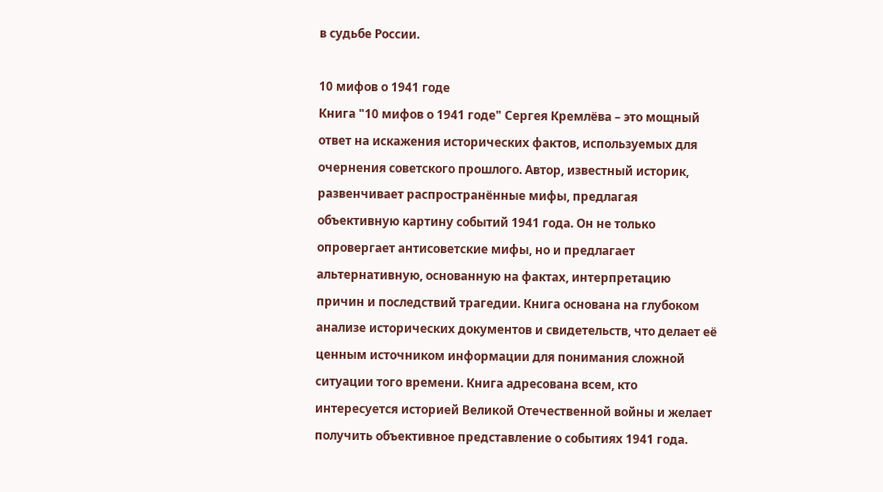в судьбе России.

10 мифов о 1941 годе
Книга "10 мифов о 1941 годе" Сергея Кремлёва – это мощный ответ на искажения исторических фактов, используемых для очернения советского прошлого. Автор, известный историк, развенчивает распространённые мифы, предлагая объективную картину событий 1941 года. Он не только опровергает антисоветские мифы, но и предлагает альтернативную, основанную на фактах, интерпретацию причин и последствий трагедии. Книга основана на глубоком анализе исторических документов и свидетельств, что делает её ценным источником информации для понимания сложной ситуации того времени. Книга адресована всем, кто интересуется историей Великой Отечественной войны и желает получить объективное представление о событиях 1941 года.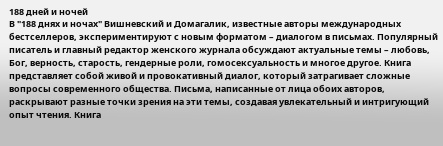188 дней и ночей
В "188 днях и ночах" Вишневский и Домагалик, известные авторы международных бестселлеров, экспериментируют с новым форматом – диалогом в письмах. Популярный писатель и главный редактор женского журнала обсуждают актуальные темы – любовь, Бог, верность, старость, гендерные роли, гомосексуальность и многое другое. Книга представляет собой живой и провокативный диалог, который затрагивает сложные вопросы современного общества. Письма, написанные от лица обоих авторов, раскрывают разные точки зрения на эти темы, создавая увлекательный и интригующий опыт чтения. Книга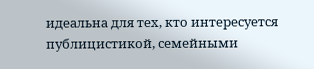идеальна для тех, кто интересуется публицистикой, семейными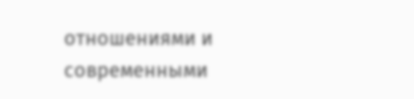отношениями и современными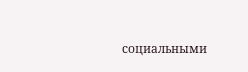социальными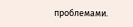проблемами.